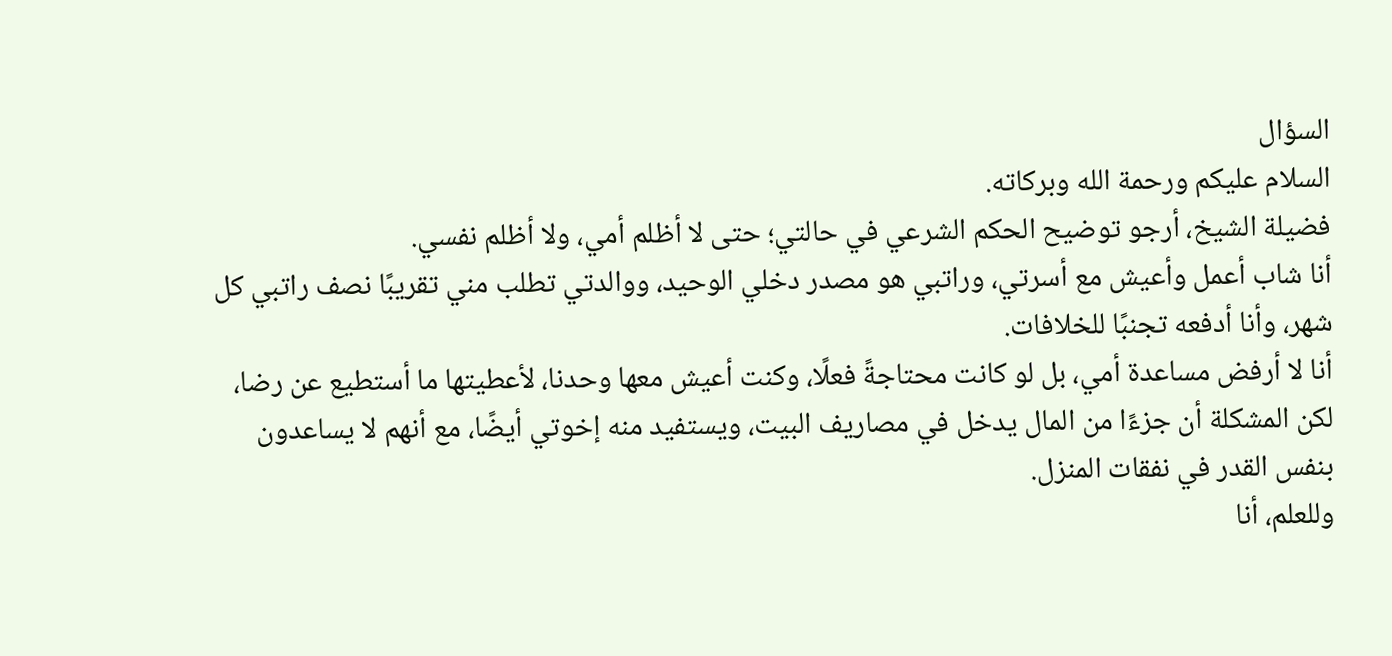السؤال
السلام عليكم ورحمة الله وبركاته.
فضيلة الشيخ، أرجو توضيح الحكم الشرعي في حالتي؛ حتى لا أظلم أمي، ولا أظلم نفسي.
أنا شاب أعمل وأعيش مع أسرتي، وراتبي هو مصدر دخلي الوحيد، ووالدتي تطلب مني تقريبًا نصف راتبي كل شهر، وأنا أدفعه تجنبًا للخلافات.
أنا لا أرفض مساعدة أمي، بل لو كانت محتاجةً فعلًا، وكنت أعيش معها وحدنا، لأعطيتها ما أستطيع عن رضا، لكن المشكلة أن جزءًا من المال يدخل في مصاريف البيت، ويستفيد منه إخوتي أيضًا، مع أنهم لا يساعدون بنفس القدر في نفقات المنزل.
وللعلم، أنا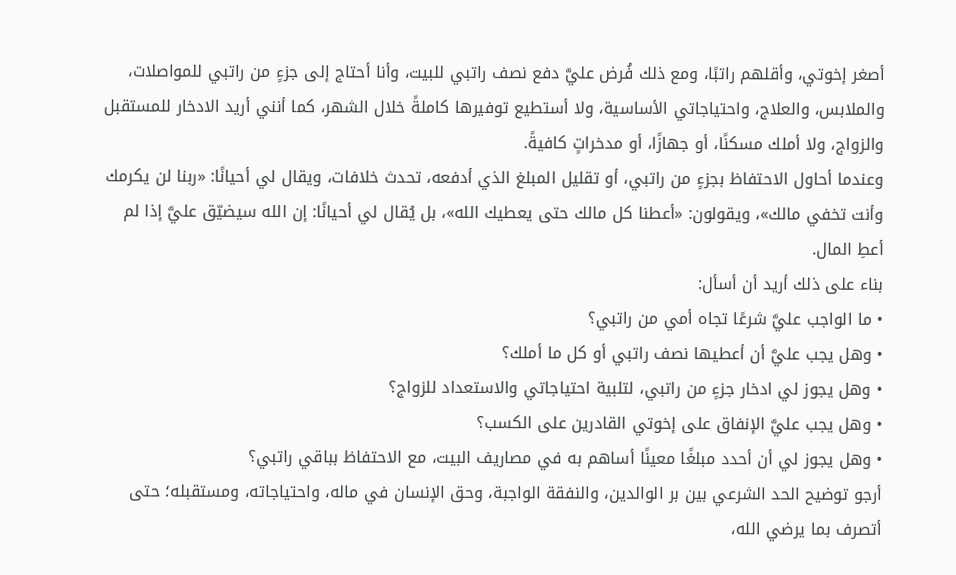أصغر إخوتي، وأقلهم راتبًا، ومع ذلك فُرض عليَّ دفع نصف راتبي للبيت، وأنا أحتاج إلى جزءٍ من راتبي للمواصلات، والملابس، والعلاج، واحتياجاتي الأساسية، ولا أستطيع توفيرها كاملةً خلال الشهر، كما أنني أريد الادخار للمستقبل والزواج، ولا أملك مسكنًا، أو جهازًا، أو مدخراتٍ كافيةً.
وعندما أحاول الاحتفاظ بجزءٍ من راتبي، أو تقليل المبلغ الذي أدفعه، تحدث خلافات، ويقال لي أحيانًا: «ربنا لن يكرمك وأنت تخفي مالك»، ويقولون: «أعطنا كل مالك حتى يعطيك الله»، بل يُقال لي أحيانًا: إن الله سيضيّق عليَّ إذا لم أعطِ المال.
بناء على ذلك أريد أن أسأل:
• ما الواجب عليَّ شرعًا تجاه أمي من راتبي؟
• وهل يجب عليَّ أن أعطيها نصف راتبي أو كل ما أملك؟
• وهل يجوز لي ادخار جزءٍ من راتبي، لتلبية احتياجاتي والاستعداد للزواج؟
• وهل يجب عليَّ الإنفاق على إخوتي القادرين على الكسب؟
• وهل يجوز لي أن أحدد مبلغًا معينًا أساهم به في مصاريف البيت، مع الاحتفاظ بباقي راتبي؟
أرجو توضيح الحد الشرعي بين بر الوالدين، والنفقة الواجبة، وحق الإنسان في ماله، واحتياجاته، ومستقبله؛ حتى أتصرف بما يرضي الله،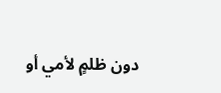دون ظلمٍ لأمي أو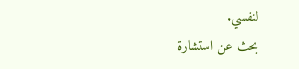لنفسي.
بحث عن استشارة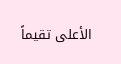الأعلى تقيماً